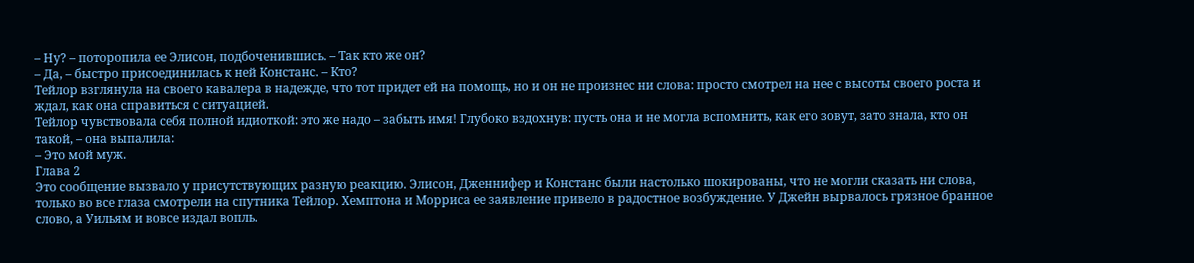– Ну? – поторопила ее Элисон, подбоченившись. – Так кто же он?
– Да, – быстро присоединилась к ней Констанс. – Кто?
Тейлор взглянула на своего кавалера в надежде, что тот придет ей на помощь, но и он не произнес ни слова: просто смотрел на нее с высоты своего роста и ждал, как она справиться с ситуацией.
Тейлор чувствовала себя полной идиоткой: это же надо – забыть имя! Глубоко вздохнув: пусть она и не могла вспомнить, как его зовут, зато знала, кто он такой, – она выпалила:
– Это мой муж.
Глава 2
Это сообщение вызвало у присутствующих разную реакцию. Элисон, Дженнифер и Констанс были настолько шокированы, что не могли сказать ни слова, только во все глаза смотрели на спутника Тейлор. Хемптона и Морриса ее заявление привело в радостное возбуждение. У Джейн вырвалось грязное бранное слово, а Уильям и вовсе издал вопль.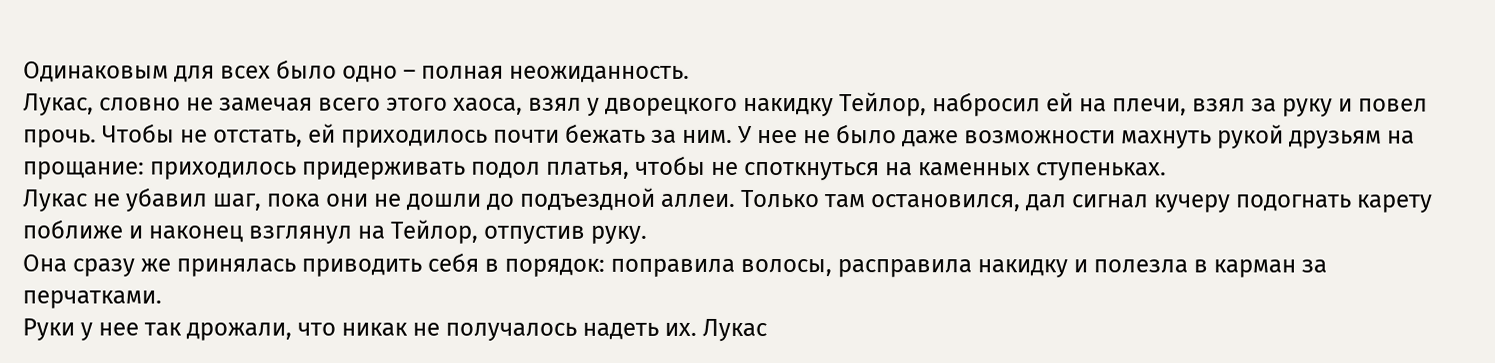Одинаковым для всех было одно – полная неожиданность.
Лукас, словно не замечая всего этого хаоса, взял у дворецкого накидку Тейлор, набросил ей на плечи, взял за руку и повел прочь. Чтобы не отстать, ей приходилось почти бежать за ним. У нее не было даже возможности махнуть рукой друзьям на прощание: приходилось придерживать подол платья, чтобы не споткнуться на каменных ступеньках.
Лукас не убавил шаг, пока они не дошли до подъездной аллеи. Только там остановился, дал сигнал кучеру подогнать карету поближе и наконец взглянул на Тейлор, отпустив руку.
Она сразу же принялась приводить себя в порядок: поправила волосы, расправила накидку и полезла в карман за перчатками.
Руки у нее так дрожали, что никак не получалось надеть их. Лукас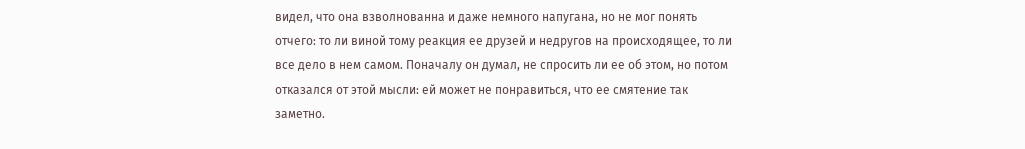видел, что она взволнованна и даже немного напугана, но не мог понять отчего: то ли виной тому реакция ее друзей и недругов на происходящее, то ли все дело в нем самом. Поначалу он думал, не спросить ли ее об этом, но потом отказался от этой мысли: ей может не понравиться, что ее смятение так заметно.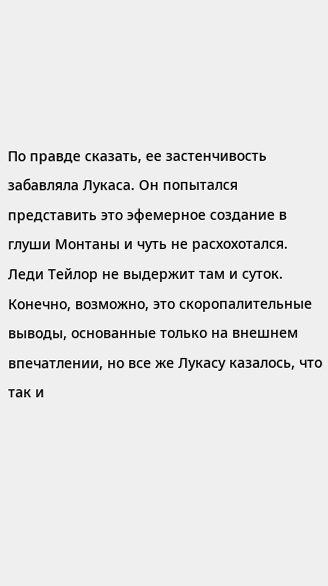По правде сказать, ее застенчивость забавляла Лукаса. Он попытался представить это эфемерное создание в глуши Монтаны и чуть не расхохотался. Леди Тейлор не выдержит там и суток. Конечно, возможно, это скоропалительные выводы, основанные только на внешнем впечатлении, но все же Лукасу казалось, что так и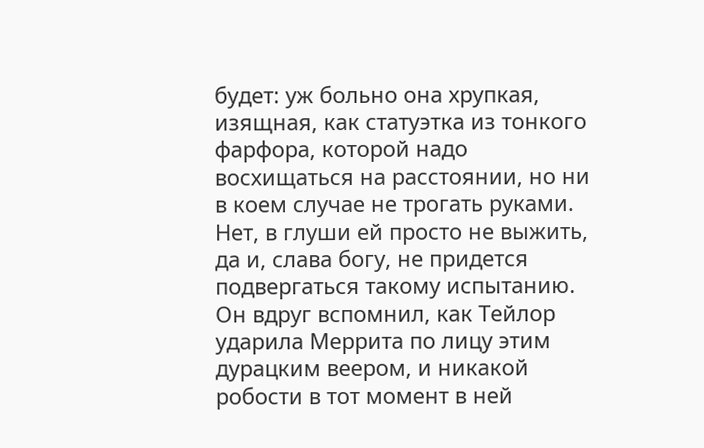будет: уж больно она хрупкая, изящная, как статуэтка из тонкого фарфора, которой надо восхищаться на расстоянии, но ни в коем случае не трогать руками. Нет, в глуши ей просто не выжить, да и, слава богу, не придется подвергаться такому испытанию.
Он вдруг вспомнил, как Тейлор ударила Меррита по лицу этим дурацким веером, и никакой робости в тот момент в ней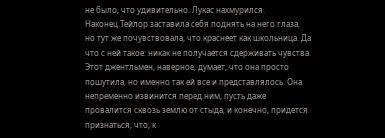не было, что удивительно. Лукас нахмурился.
Наконец Тейлор заставила себя поднять на него глаза, но тут же почувствовала, что краснеет как школьница. Да что с ней такое: никак не получается сдерживать чувства. Этот джентльмен, наверное, думает, что она просто пошутила, но именно так ей все и представлялось. Она непременно извинится перед ним, пусть даже провалится сквозь землю от стыда, и конечно, придется признаться, что, к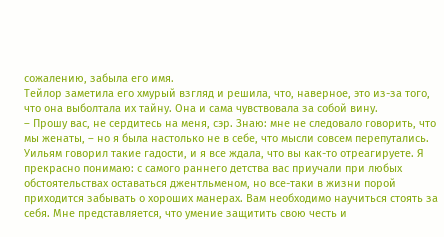сожалению, забыла его имя.
Тейлор заметила его хмурый взгляд и решила, что, наверное, это из-за того, что она выболтала их тайну. Она и сама чувствовала за собой вину.
– Прошу вас, не сердитесь на меня, сэр. Знаю: мне не следовало говорить, что мы женаты, – но я была настолько не в себе, что мысли совсем перепутались. Уильям говорил такие гадости, и я все ждала, что вы как-то отреагируете. Я прекрасно понимаю: с самого раннего детства вас приучали при любых обстоятельствах оставаться джентльменом, но все-таки в жизни порой приходится забывать о хороших манерах. Вам необходимо научиться стоять за себя. Мне представляется, что умение защитить свою честь и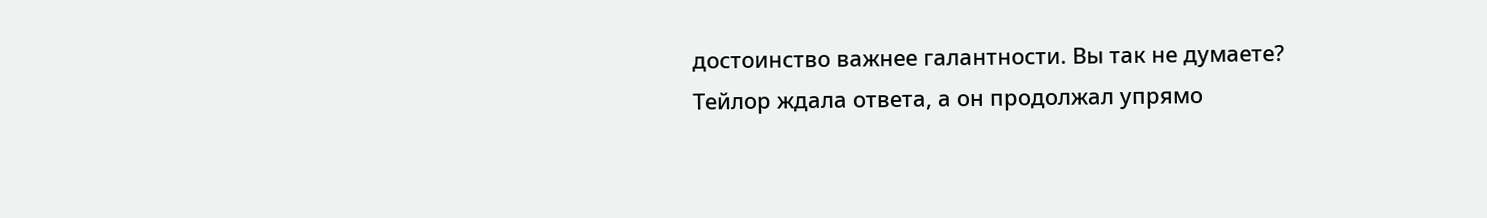достоинство важнее галантности. Вы так не думаете?
Тейлор ждала ответа, а он продолжал упрямо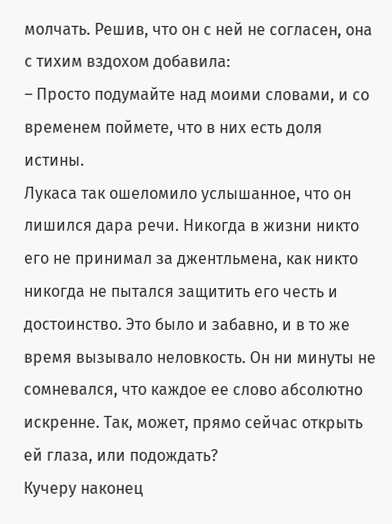молчать. Решив, что он с ней не согласен, она с тихим вздохом добавила:
– Просто подумайте над моими словами, и со временем поймете, что в них есть доля истины.
Лукаса так ошеломило услышанное, что он лишился дара речи. Никогда в жизни никто его не принимал за джентльмена, как никто никогда не пытался защитить его честь и достоинство. Это было и забавно, и в то же время вызывало неловкость. Он ни минуты не сомневался, что каждое ее слово абсолютно искренне. Так, может, прямо сейчас открыть ей глаза, или подождать?
Кучеру наконец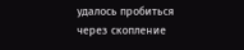удалось пробиться через скопление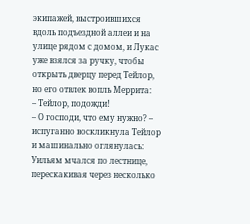экипажей, выстроившихся вдоль подъездной аллеи и на улице рядом с домом, и Лукас уже взялся за ручку, чтобы открыть дверцу перед Тейлор, но его отвлек вопль Меррита:
– Тейлор, подожди!
– О господи, что ему нужно? – испуганно воскликнула Тейлор и машинально оглянулась: Уильям мчался по лестнице, перескакивая через несколько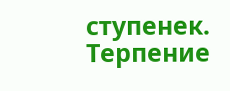ступенек.
Терпение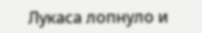Лукаса лопнуло и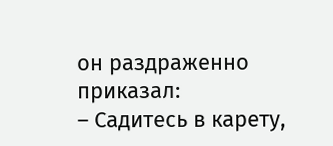он раздраженно приказал:
– Садитесь в карету,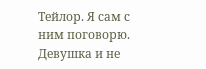Тейлор. Я сам с ним поговорю.
Девушка и не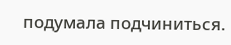подумала подчиниться.